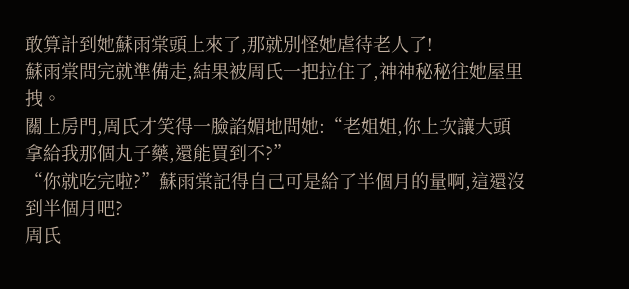敢算計到她蘇雨棠頭上來了,那就別怪她虐待老人了!
蘇雨棠問完就準備走,結果被周氏一把拉住了,神神秘秘往她屋里拽。
關上房門,周氏才笑得一臉諂媚地問她:“老姐姐,你上次讓大頭拿給我那個丸子藥,還能買到不?”
“你就吃完啦?”蘇雨棠記得自己可是給了半個月的量啊,這還沒到半個月吧?
周氏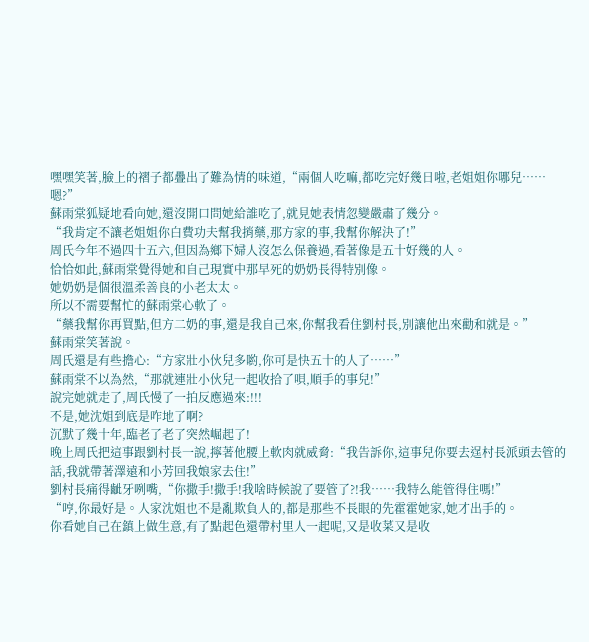嘿嘿笑著,臉上的褶子都疊出了難為情的味道,“兩個人吃嘛,都吃完好幾日啦,老姐姐你哪兒……嗯?”
蘇雨棠狐疑地看向她,還沒開口問她給誰吃了,就見她表情忽變嚴肅了幾分。
“我肯定不讓老姐姐你白費功夫幫我捎藥,那方家的事,我幫你解決了!”
周氏今年不過四十五六,但因為鄉下婦人沒怎么保養過,看著像是五十好幾的人。
恰恰如此,蘇雨棠覺得她和自己現實中那早死的奶奶長得特別像。
她奶奶是個很溫柔善良的小老太太。
所以不需要幫忙的蘇雨棠心軟了。
“藥我幫你再買點,但方二奶的事,還是我自己來,你幫我看住劉村長,別讓他出來勸和就是。”
蘇雨棠笑著說。
周氏還是有些擔心:“方家壯小伙兒多喲,你可是快五十的人了……”
蘇雨棠不以為然,“那就連壯小伙兒一起收拾了唄,順手的事兒!”
說完她就走了,周氏慢了一拍反應過來:!!!
不是,她沈姐到底是咋地了啊?
沉默了幾十年,臨老了老了突然崛起了!
晚上周氏把這事跟劉村長一說,擰著他腰上軟肉就威脅:“我告訴你,這事兒你要去逞村長派頭去管的話,我就帶著澤遠和小芳回我娘家去住!”
劉村長痛得齜牙咧嘴,“你撒手!撒手!我啥時候說了要管了?!我……我特么能管得住嗎!”
“哼,你最好是。人家沈姐也不是亂欺負人的,都是那些不長眼的先霍霍她家,她才出手的。
你看她自己在鎮上做生意,有了點起色還帶村里人一起呢,又是收菜又是收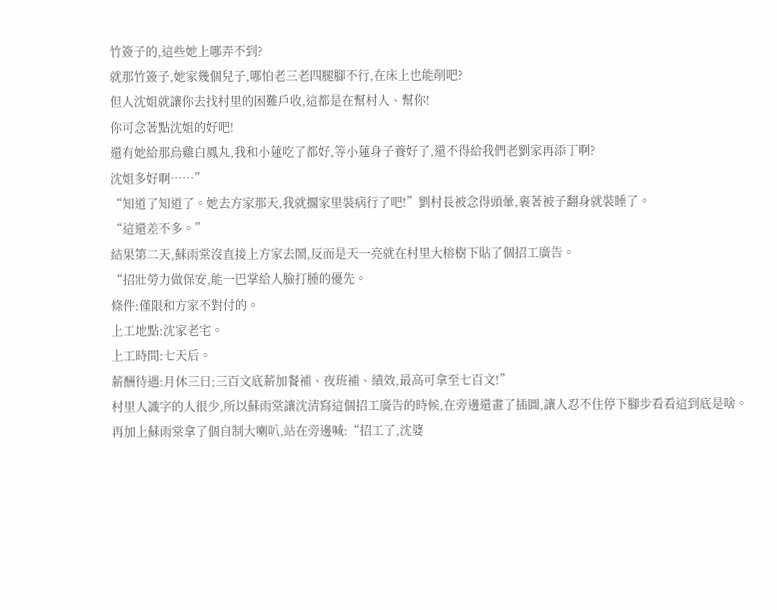竹簽子的,這些她上哪弄不到?
就那竹簽子,她家幾個兒子,哪怕老三老四腿腳不行,在床上也能削吧?
但人沈姐就讓你去找村里的困難戶收,這都是在幫村人、幫你!
你可念著點沈姐的好吧!
還有她給那烏雞白鳳丸,我和小蓮吃了都好,等小蓮身子養好了,還不得給我們老劉家再添丁啊?
沈姐多好啊……”
“知道了知道了。她去方家那天,我就擱家里裝病行了吧!”劉村長被念得頭暈,裹著被子翻身就裝睡了。
“這還差不多。”
結果第二天,蘇雨棠沒直接上方家去鬧,反而是天一亮就在村里大榕樹下貼了個招工廣告。
“招壯勞力做保安,能一巴掌給人臉打腫的優先。
條件:僅限和方家不對付的。
上工地點:沈家老宅。
上工時間:七天后。
薪酬待遇:月休三日;三百文底薪加餐補、夜班補、績效,最高可拿至七百文!”
村里人識字的人很少,所以蘇雨棠讓沈清寫這個招工廣告的時候,在旁邊還畫了插圖,讓人忍不住停下腳步看看這到底是啥。
再加上蘇雨棠拿了個自制大喇叭,站在旁邊喊:“招工了,沈婆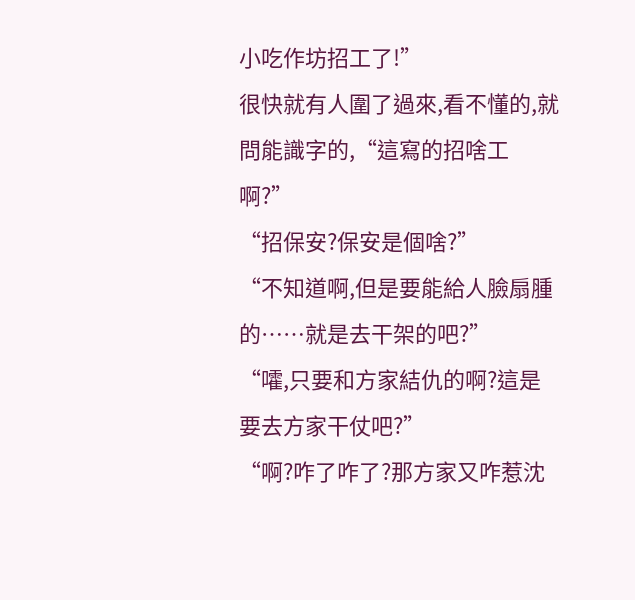小吃作坊招工了!”
很快就有人圍了過來,看不懂的,就問能識字的,“這寫的招啥工啊?”
“招保安?保安是個啥?”
“不知道啊,但是要能給人臉扇腫的……就是去干架的吧?”
“嚯,只要和方家結仇的啊?這是要去方家干仗吧?”
“啊?咋了咋了?那方家又咋惹沈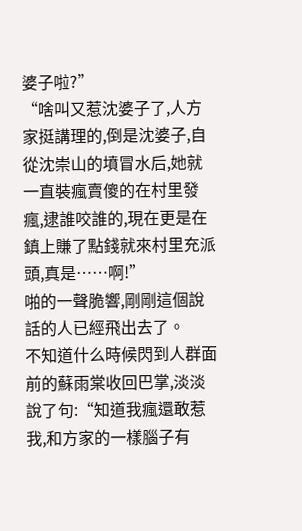婆子啦?”
“啥叫又惹沈婆子了,人方家挺講理的,倒是沈婆子,自從沈崇山的墳冒水后,她就一直裝瘋賣傻的在村里發瘋,逮誰咬誰的,現在更是在鎮上賺了點錢就來村里充派頭,真是……啊!”
啪的一聲脆響,剛剛這個說話的人已經飛出去了。
不知道什么時候閃到人群面前的蘇雨棠收回巴掌,淡淡說了句:“知道我瘋還敢惹我,和方家的一樣腦子有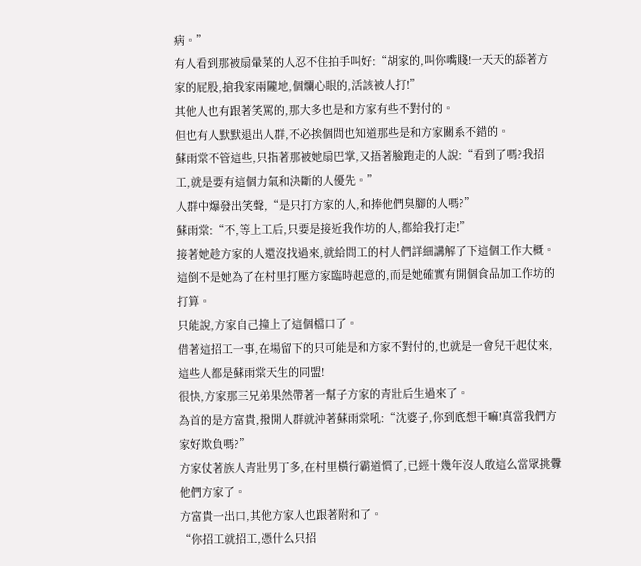病。”
有人看到那被扇暈菜的人忍不住拍手叫好:“胡家的,叫你嘴賤!一天天的舔著方家的屁股,搶我家兩隴地,個爛心眼的,活該被人打!”
其他人也有跟著笑罵的,那大多也是和方家有些不對付的。
但也有人默默退出人群,不必挨個問也知道那些是和方家關系不錯的。
蘇雨棠不管這些,只指著那被她扇巴掌,又捂著臉跑走的人說:“看到了嗎?我招工,就是要有這個力氣和決斷的人優先。”
人群中爆發出笑聲,“是只打方家的人,和捧他們臭腳的人嗎?”
蘇雨棠:“不,等上工后,只要是接近我作坊的人,都給我打走!”
接著她趁方家的人還沒找過來,就給問工的村人們詳細講解了下這個工作大概。
這倒不是她為了在村里打壓方家臨時起意的,而是她確實有開個食品加工作坊的打算。
只能說,方家自己撞上了這個檔口了。
借著這招工一事,在場留下的只可能是和方家不對付的,也就是一會兒干起仗來,這些人都是蘇雨棠天生的同盟!
很快,方家那三兄弟果然帶著一幫子方家的青壯后生過來了。
為首的是方富貴,撥開人群就沖著蘇雨棠吼:“沈婆子,你到底想干嘛!真當我們方家好欺負嗎?”
方家仗著族人青壯男丁多,在村里橫行霸道慣了,已經十幾年沒人敢這么當眾挑釁他們方家了。
方富貴一出口,其他方家人也跟著附和了。
“你招工就招工,憑什么只招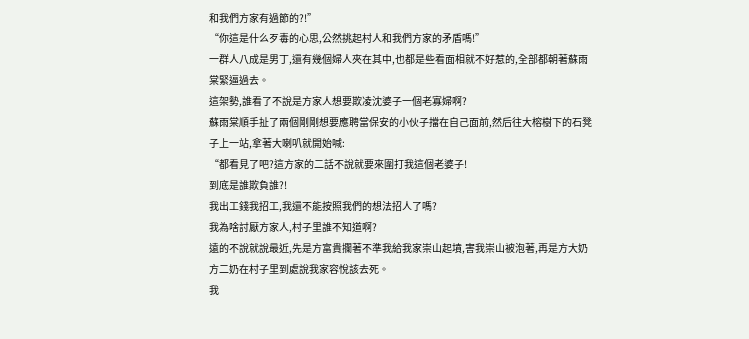和我們方家有過節的?!”
“你這是什么歹毒的心思,公然挑起村人和我們方家的矛盾嗎!”
一群人八成是男丁,還有幾個婦人夾在其中,也都是些看面相就不好惹的,全部都朝著蘇雨棠緊逼過去。
這架勢,誰看了不說是方家人想要欺凌沈婆子一個老寡婦啊?
蘇雨棠順手扯了兩個剛剛想要應聘當保安的小伙子擋在自己面前,然后往大榕樹下的石凳子上一站,拿著大喇叭就開始喊:
“都看見了吧?這方家的二話不說就要來圍打我這個老婆子!
到底是誰欺負誰?!
我出工錢我招工,我還不能按照我們的想法招人了嗎?
我為啥討厭方家人,村子里誰不知道啊?
遠的不說就說最近,先是方富貴攔著不準我給我家崇山起墳,害我崇山被泡著,再是方大奶方二奶在村子里到處說我家容悅該去死。
我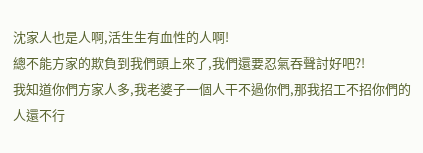沈家人也是人啊,活生生有血性的人啊!
總不能方家的欺負到我們頭上來了,我們還要忍氣吞聲討好吧?!
我知道你們方家人多,我老婆子一個人干不過你們,那我招工不招你們的人還不行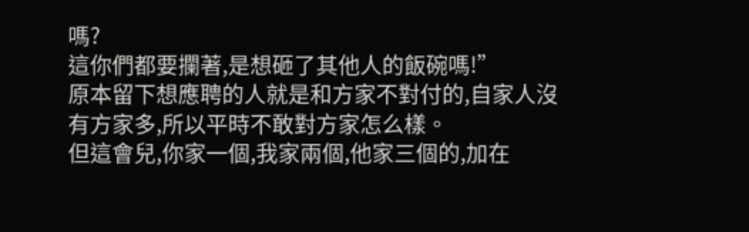嗎?
這你們都要攔著,是想砸了其他人的飯碗嗎!”
原本留下想應聘的人就是和方家不對付的,自家人沒有方家多,所以平時不敢對方家怎么樣。
但這會兒,你家一個,我家兩個,他家三個的,加在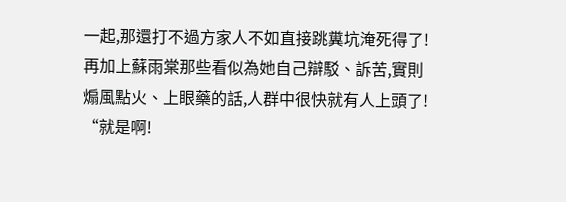一起,那還打不過方家人不如直接跳糞坑淹死得了!
再加上蘇雨棠那些看似為她自己辯駁、訴苦,實則煽風點火、上眼藥的話,人群中很快就有人上頭了!
“就是啊!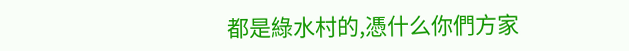都是綠水村的,憑什么你們方家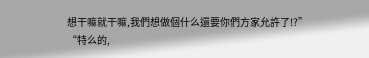想干嘛就干嘛,我們想做個什么還要你們方家允許了!?”
“特么的,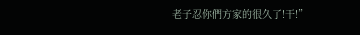老子忍你們方家的很久了!干!”